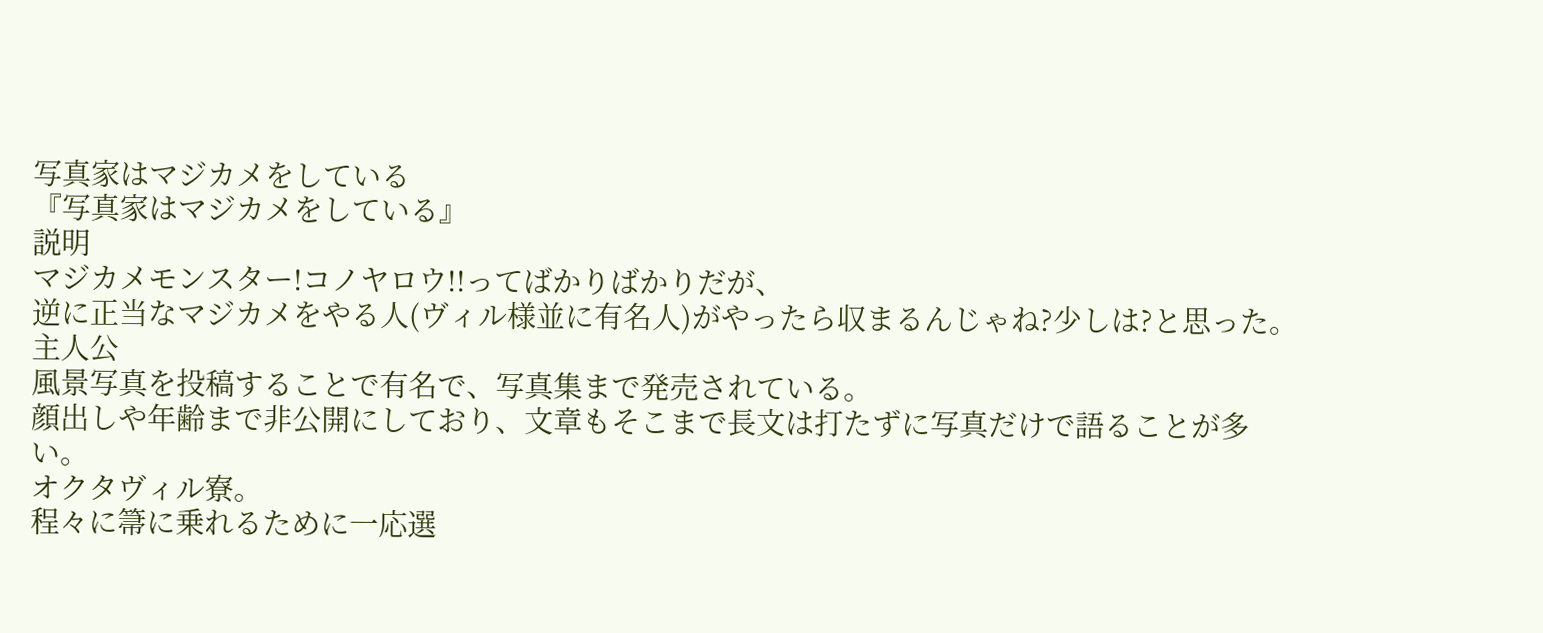写真家はマジカメをしている
『写真家はマジカメをしている』
説明
マジカメモンスター!コノヤロウ!!ってばかりばかりだが、
逆に正当なマジカメをやる人(ヴィル様並に有名人)がやったら収まるんじゃね?少しは?と思った。
主人公
風景写真を投稿することで有名で、写真集まで発売されている。
顔出しや年齢まで非公開にしており、文章もそこまで長文は打たずに写真だけで語ることが多い。
オクタヴィル寮。
程々に箒に乗れるために一応選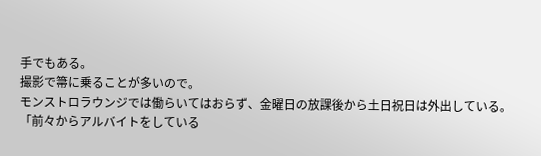手でもある。
撮影で箒に乗ることが多いので。
モンストロラウンジでは働らいてはおらず、金曜日の放課後から土日祝日は外出している。
「前々からアルバイトをしている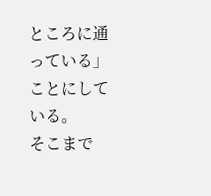ところに通っている」ことにしている。
そこまで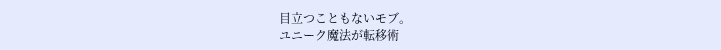目立つこともないモブ。
ユニーク魔法が転移術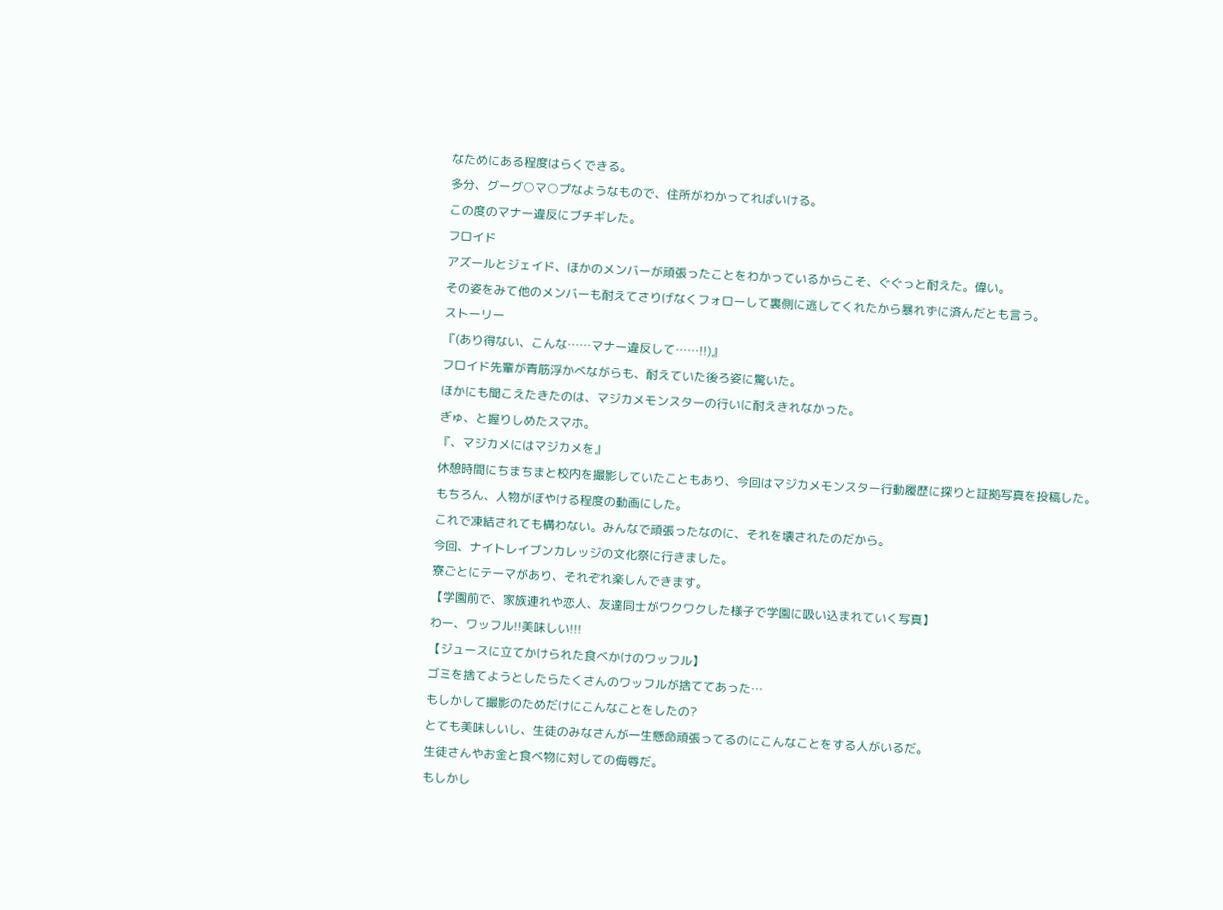なためにある程度はらくできる。
多分、グーグ○マ○プなようなもので、住所がわかってればいける。
この度のマナー違反にブチギレた。
フロイド
アズールとジェイド、ほかのメンバーが頑張ったことをわかっているからこそ、ぐぐっと耐えた。偉い。
その姿をみて他のメンバーも耐えてさりげなくフォローして裏側に逃してくれたから暴れずに済んだとも言う。
ストーリー
『(あり得ない、こんな……マナー違反して……!!)』
フロイド先輩が青筋浮かべながらも、耐えていた後ろ姿に驚いた。
ほかにも聞こえたきたのは、マジカメモンスターの行いに耐えきれなかった。
ぎゅ、と握りしめたスマホ。
『、マジカメにはマジカメを』
休憩時間にちまちまと校内を撮影していたこともあり、今回はマジカメモンスター行動履歴に探りと証拠写真を投稿した。
もちろん、人物がぼやける程度の動画にした。
これで凍結されても構わない。みんなで頑張ったなのに、それを壊されたのだから。
今回、ナイトレイブンカレッジの文化祭に行きました。
寮ごとにテーマがあり、それぞれ楽しんできます。
【学園前で、家族連れや恋人、友達同士がワクワクした様子で学園に吸い込まれていく写真】
わー、ワッフル!!美味しい!!!
【ジュースに立てかけられた食べかけのワッフル】
ゴミを捨てようとしたらたくさんのワッフルが捨ててあった…
もしかして撮影のためだけにこんなことをしたの?
とても美味しいし、生徒のみなさんが一生懸命頑張ってるのにこんなことをする人がいるだ。
生徒さんやお金と食べ物に対しての侮辱だ。
もしかし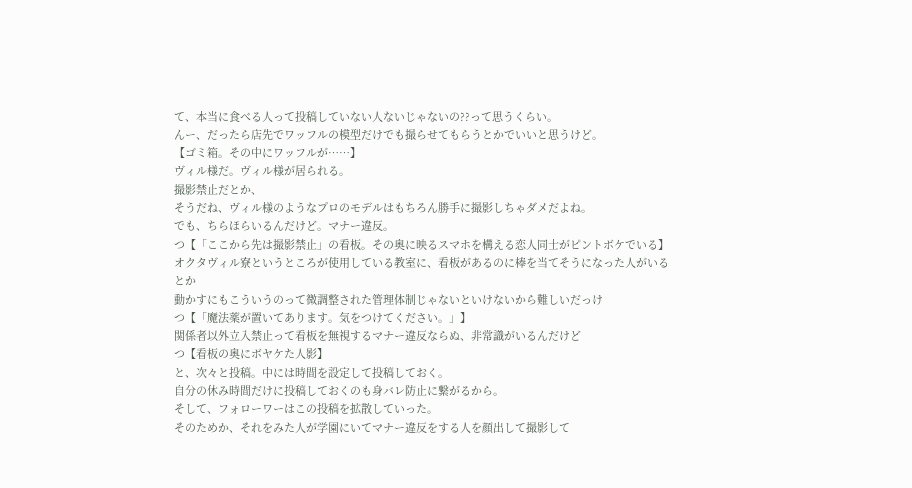て、本当に食べる人って投稿していない人ないじゃないの??って思うくらい。
んー、だったら店先でワッフルの模型だけでも撮らせてもらうとかでいいと思うけど。
【ゴミ箱。その中にワッフルが……】
ヴィル様だ。ヴィル様が居られる。
撮影禁止だとか、
そうだね、ヴィル様のようなプロのモデルはもちろん勝手に撮影しちゃダメだよね。
でも、ちらほらいるんだけど。マナー違反。
つ【「ここから先は撮影禁止」の看板。その奥に映るスマホを構える恋人同士がピントボケでいる】
オクタヴィル寮というところが使用している教室に、看板があるのに棒を当てそうになった人がいるとか
動かすにもこういうのって微調整された管理体制じゃないといけないから難しいだっけ
つ【「魔法薬が置いてあります。気をつけてください。」】
関係者以外立入禁止って看板を無視するマナー違反ならぬ、非常識がいるんだけど
つ【看板の奥にボヤケた人影】
と、次々と投稿。中には時間を設定して投稿しておく。
自分の休み時間だけに投稿しておくのも身バレ防止に繋がるから。
そして、フォローワーはこの投稿を拡散していった。
そのためか、それをみた人が学園にいてマナー違反をする人を顔出して撮影して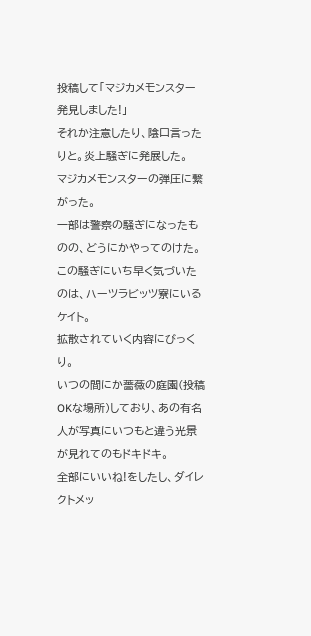投稿して「マジカメモンスター発見しました!」
それか注意したり、陰口言ったりと。炎上騒ぎに発展した。
マジカメモンスターの弾圧に繋がった。
一部は警察の騒ぎになったものの、どうにかやってのけた。
この騒ぎにいち早く気づいたのは、ハーツラビッツ寮にいるケイト。
拡散されていく内容にびっくり。
いつの間にか薔薇の庭園(投稿OKな場所)しており、あの有名人が写真にいつもと違う光景が見れてのもドキドキ。
全部にいいね!をしたし、ダイレクトメッ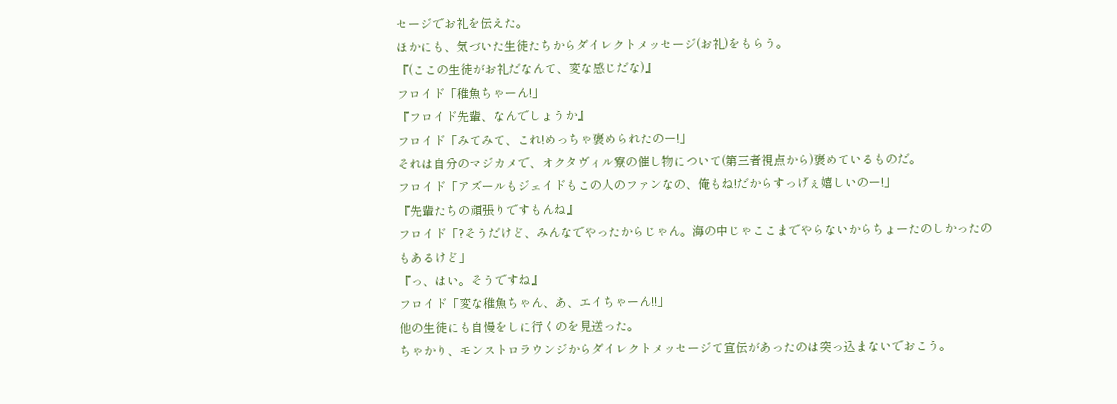セージでお礼を伝えた。
ほかにも、気づいた生徒たちからダイレクトメッセージ(お礼)をもらう。
『(ここの生徒がお礼だなんて、変な感じだな)』
フロイド「稚魚ちゃーん!」
『フロイド先輩、なんでしょうか』
フロイド「みてみて、これ!めっちゃ褒められたのー!」
それは自分のマジカメで、オクタヴィル寮の催し物について(第三者視点から)褒めているものだ。
フロイド「アズールもジェイドもこの人のファンなの、俺もね!だからすっげぇ嬉しいのー!」
『先輩たちの頑張りですもんね』
フロイド「?そうだけど、みんなでやったからじゃん。海の中じゃここまでやらないからちょーたのしかったのもあるけど」
『っ、はい。そうですね』
フロイド「変な稚魚ちゃん、あ、エイちゃーん!!」
他の生徒にも自慢をしに行くのを見送った。
ちゃかり、モンストロラウンジからダイレクトメッセージて宣伝があったのは突っ込まないでおこう。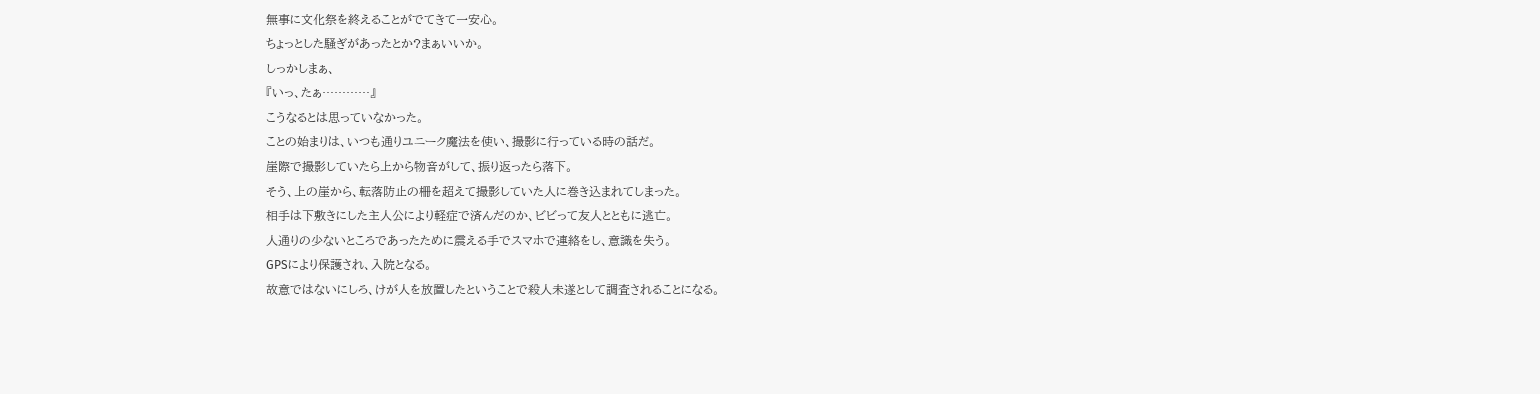無事に文化祭を終えることがでてきて一安心。
ちょっとした騒ぎがあったとか?まぁいいか。
しっかしまぁ、
『いっ、たぁ…………』
こうなるとは思っていなかった。
ことの始まりは、いつも通りユニーク魔法を使い、撮影に行っている時の話だ。
崖際で撮影していたら上から物音がして、振り返ったら落下。
そう、上の崖から、転落防止の柵を超えて撮影していた人に巻き込まれてしまった。
相手は下敷きにした主人公により軽症で済んだのか、ビビって友人とともに逃亡。
人通りの少ないところであったために震える手でスマホで連絡をし、意識を失う。
GPSにより保護され、入院となる。
故意ではないにしろ、けが人を放置したということで殺人未遂として調査されることになる。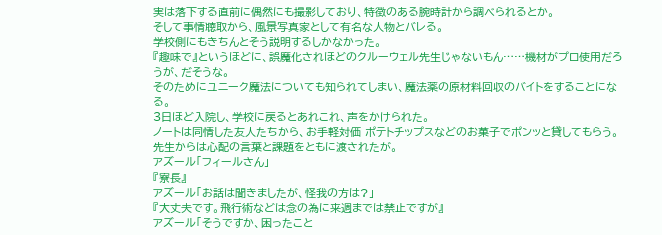実は落下する直前に偶然にも撮影しており、特徴のある腕時計から調べられるとか。
そして事情聴取から、風景写真家として有名な人物とバレる。
学校側にもきちんとそう説明するしかなかった。
『趣味で』というほどに、誤魔化されほどのクルーウェル先生じゃないもん……機材がプロ使用だろうが、だそうな。
そのためにユニーク魔法についても知られてしまい、魔法薬の原材料回収のバイトをすることになる。
3日ほど入院し、学校に戻るとあれこれ、声をかけられた。
ノートは同情した友人たちから、お手軽対価 ポテトチップスなどのお菓子でポンッと貸してもらう。
先生からは心配の言葉と課題をともに渡されたが。
アズール「フィールさん」
『寮長』
アズール「お話は聞きましたが、怪我の方は?」
『大丈夫です。飛行術などは念の為に来週までは禁止ですが』
アズール「そうですか、困ったこと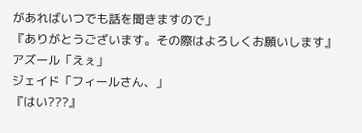があればいつでも話を聞きますので」
『ありがとうございます。その際はよろしくお願いします』
アズール「えぇ」
ジェイド「フィールさん、」
『はい???』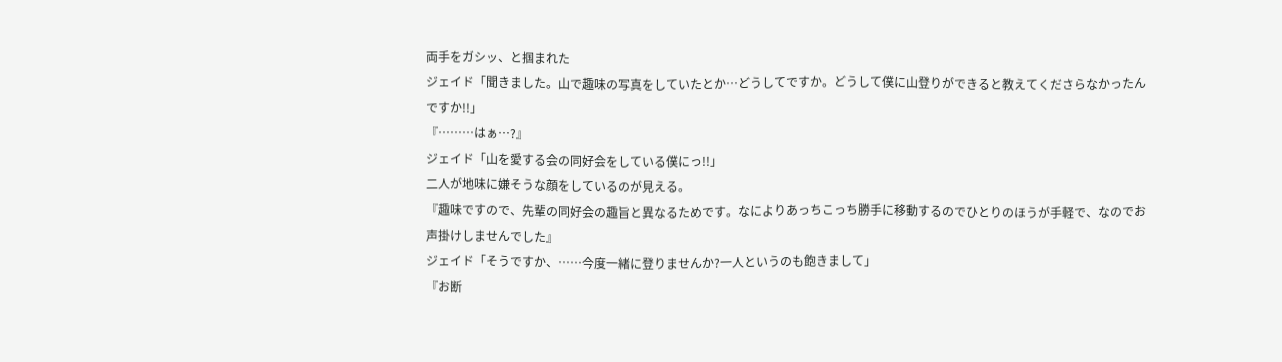両手をガシッ、と掴まれた
ジェイド「聞きました。山で趣味の写真をしていたとか…どうしてですか。どうして僕に山登りができると教えてくださらなかったんですか!!」
『………はぁ…?』
ジェイド「山を愛する会の同好会をしている僕にっ!!」
二人が地味に嫌そうな顔をしているのが見える。
『趣味ですので、先輩の同好会の趣旨と異なるためです。なによりあっちこっち勝手に移動するのでひとりのほうが手軽で、なのでお声掛けしませんでした』
ジェイド「そうですか、……今度一緒に登りませんか?一人というのも飽きまして」
『お断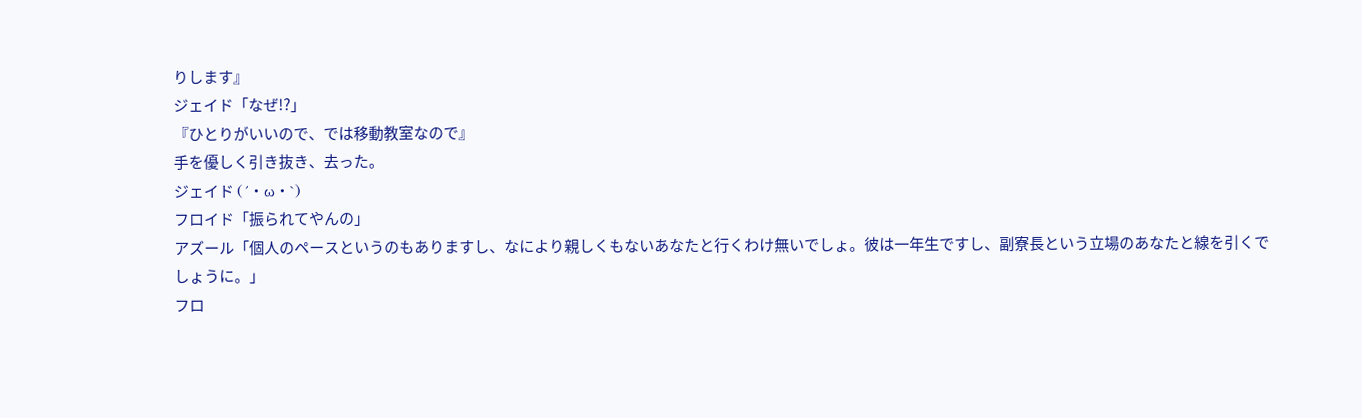りします』
ジェイド「なぜ!?」
『ひとりがいいので、では移動教室なので』
手を優しく引き抜き、去った。
ジェイド (´・ω・`)
フロイド「振られてやんの」
アズール「個人のペースというのもありますし、なにより親しくもないあなたと行くわけ無いでしょ。彼は一年生ですし、副寮長という立場のあなたと線を引くでしょうに。」
フロ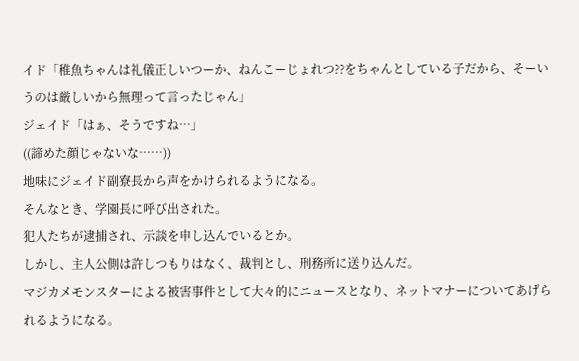イド「稚魚ちゃんは礼儀正しいつーか、ねんこーじょれつ??をちゃんとしている子だから、そーいうのは厳しいから無理って言ったじゃん」
ジェイド「はぁ、そうですね…」
((諦めた顔じゃないな……))
地味にジェイド副寮長から声をかけられるようになる。
そんなとき、学園長に呼び出された。
犯人たちが逮捕され、示談を申し込んでいるとか。
しかし、主人公側は許しつもりはなく、裁判とし、刑務所に送り込んだ。
マジカメモンスターによる被害事件として大々的にニュースとなり、ネットマナーについてあげられるようになる。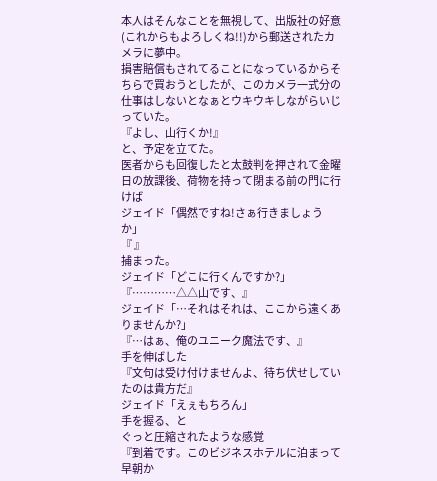本人はそんなことを無視して、出版社の好意(これからもよろしくね!!)から郵送されたカメラに夢中。
損害賠償もされてることになっているからそちらで買おうとしたが、このカメラ一式分の仕事はしないとなぁとウキウキしながらいじっていた。
『よし、山行くか!』
と、予定を立てた。
医者からも回復したと太鼓判を押されて金曜日の放課後、荷物を持って閉まる前の門に行けば
ジェイド「偶然ですね!さぁ行きましょうか」
『 』
捕まった。
ジェイド「どこに行くんですか?」
『…………△△山です、』
ジェイド「…それはそれは、ここから遠くありませんか?」
『…はぁ、俺のユニーク魔法です、』
手を伸ばした
『文句は受け付けませんよ、待ち伏せしていたのは貴方だ』
ジェイド「えぇもちろん」
手を握る、と
ぐっと圧縮されたような感覚
『到着です。このビジネスホテルに泊まって早朝か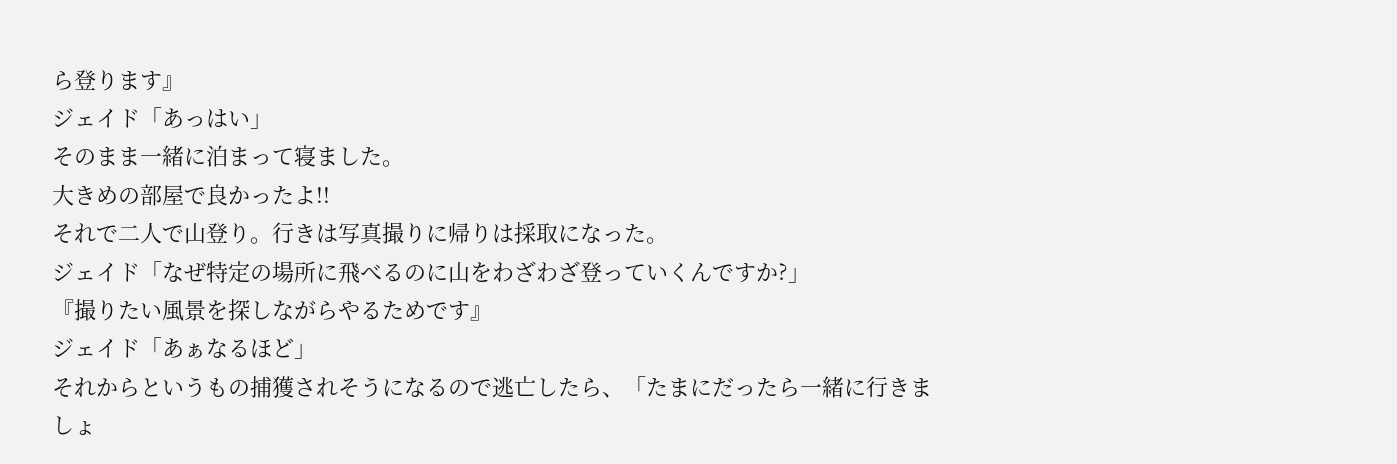ら登ります』
ジェイド「あっはい」
そのまま一緒に泊まって寝ました。
大きめの部屋で良かったよ!!
それで二人で山登り。行きは写真撮りに帰りは採取になった。
ジェイド「なぜ特定の場所に飛べるのに山をわざわざ登っていくんですか?」
『撮りたい風景を探しながらやるためです』
ジェイド「あぁなるほど」
それからというもの捕獲されそうになるので逃亡したら、「たまにだったら一緒に行きましょ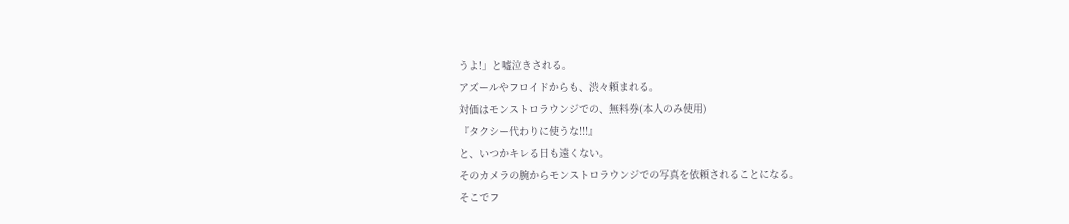うよ!」と嘘泣きされる。
アズールやフロイドからも、渋々頼まれる。
対価はモンストロラウンジでの、無料券(本人のみ使用)
『タクシー代わりに使うな!!!』
と、いつかキレる日も遠くない。
そのカメラの腕からモンストロラウンジでの写真を依頼されることになる。
そこでフ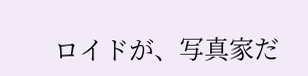ロイドが、写真家だ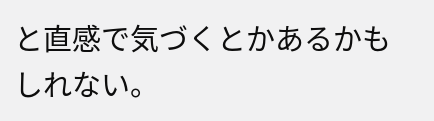と直感で気づくとかあるかもしれない。